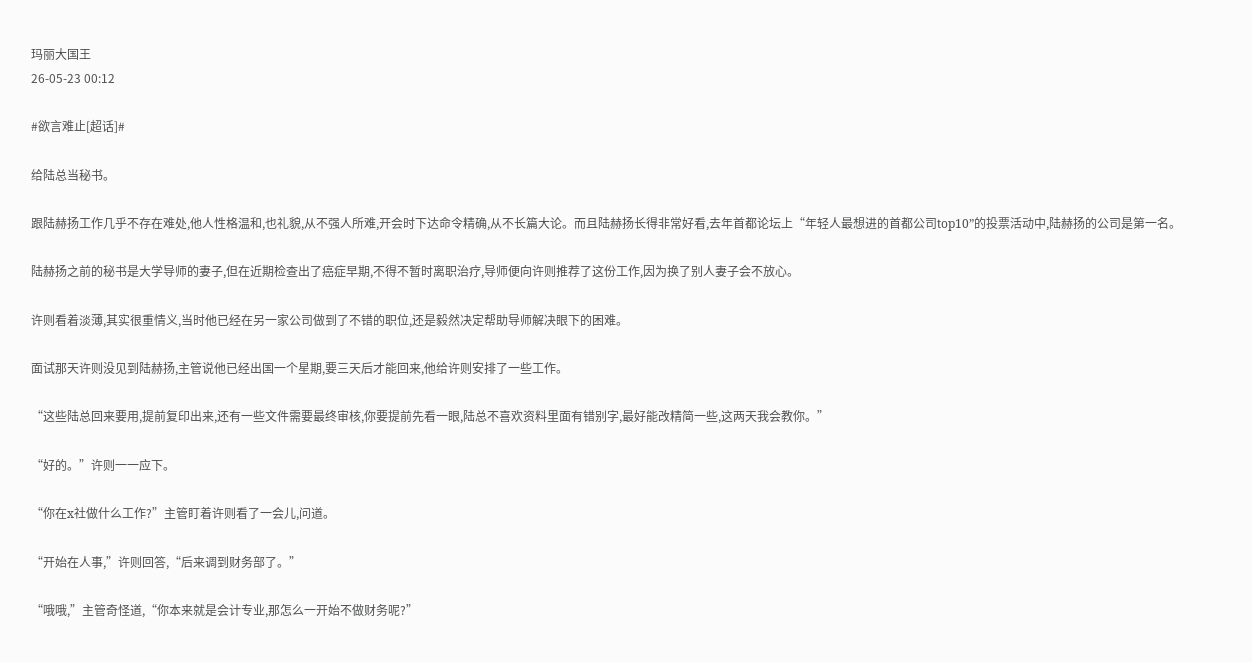玛丽大国王
26-05-23 00:12

#欲言难止[超话]#

给陆总当秘书。

跟陆赫扬工作几乎不存在难处,他人性格温和,也礼貌,从不强人所难,开会时下达命令精确,从不长篇大论。而且陆赫扬长得非常好看,去年首都论坛上“年轻人最想进的首都公司top10”的投票活动中,陆赫扬的公司是第一名。

陆赫扬之前的秘书是大学导师的妻子,但在近期检查出了癌症早期,不得不暂时离职治疗,导师便向许则推荐了这份工作,因为换了别人妻子会不放心。

许则看着淡薄,其实很重情义,当时他已经在另一家公司做到了不错的职位,还是毅然决定帮助导师解决眼下的困难。

面试那天许则没见到陆赫扬,主管说他已经出国一个星期,要三天后才能回来,他给许则安排了一些工作。

“这些陆总回来要用,提前复印出来,还有一些文件需要最终审核,你要提前先看一眼,陆总不喜欢资料里面有错别字,最好能改精简一些,这两天我会教你。”

“好的。”许则一一应下。

“你在x社做什么工作?”主管盯着许则看了一会儿,问道。

“开始在人事,”许则回答,“后来调到财务部了。”

“哦哦,”主管奇怪道,“你本来就是会计专业,那怎么一开始不做财务呢?”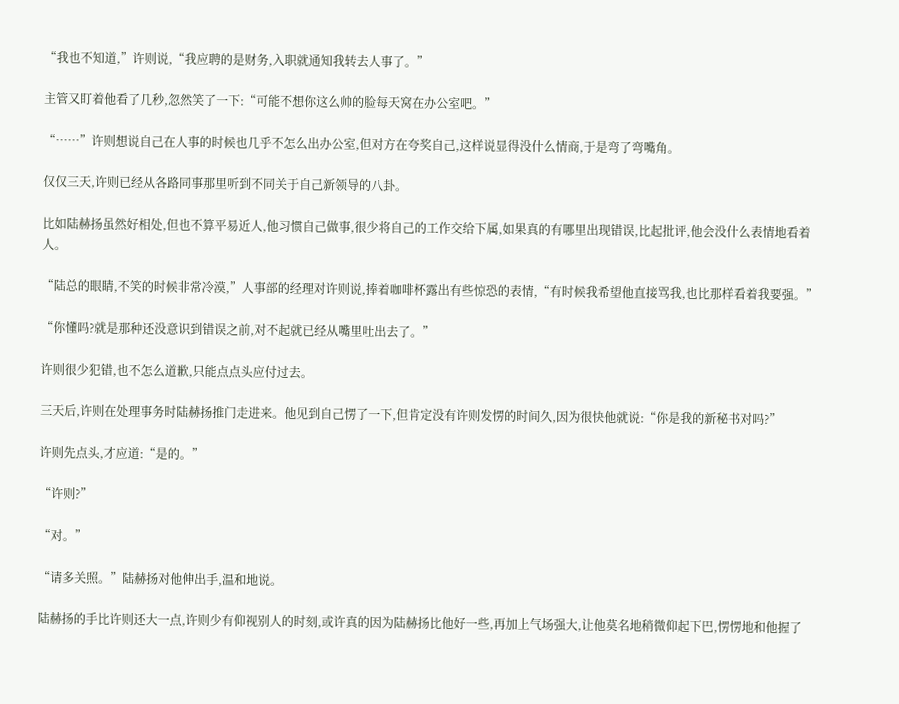“我也不知道,”许则说,“我应聘的是财务,入职就通知我转去人事了。”

主管又盯着他看了几秒,忽然笑了一下:“可能不想你这么帅的脸每天窝在办公室吧。”

“……”许则想说自己在人事的时候也几乎不怎么出办公室,但对方在夸奖自己,这样说显得没什么情商,于是弯了弯嘴角。

仅仅三天,许则已经从各路同事那里听到不同关于自己新领导的八卦。

比如陆赫扬虽然好相处,但也不算平易近人,他习惯自己做事,很少将自己的工作交给下属,如果真的有哪里出现错误,比起批评,他会没什么表情地看着人。

“陆总的眼睛,不笑的时候非常冷漠,”人事部的经理对许则说,捧着咖啡杯露出有些惊恐的表情,“有时候我希望他直接骂我,也比那样看着我要强。”

“你懂吗?就是那种还没意识到错误之前,对不起就已经从嘴里吐出去了。”

许则很少犯错,也不怎么道歉,只能点点头应付过去。

三天后,许则在处理事务时陆赫扬推门走进来。他见到自己愣了一下,但肯定没有许则发愣的时间久,因为很快他就说:“你是我的新秘书对吗?”

许则先点头,才应道:“是的。”

“许则?”

“对。”

“请多关照。”陆赫扬对他伸出手,温和地说。

陆赫扬的手比许则还大一点,许则少有仰视别人的时刻,或许真的因为陆赫扬比他好一些,再加上气场强大,让他莫名地稍微仰起下巴,愣愣地和他握了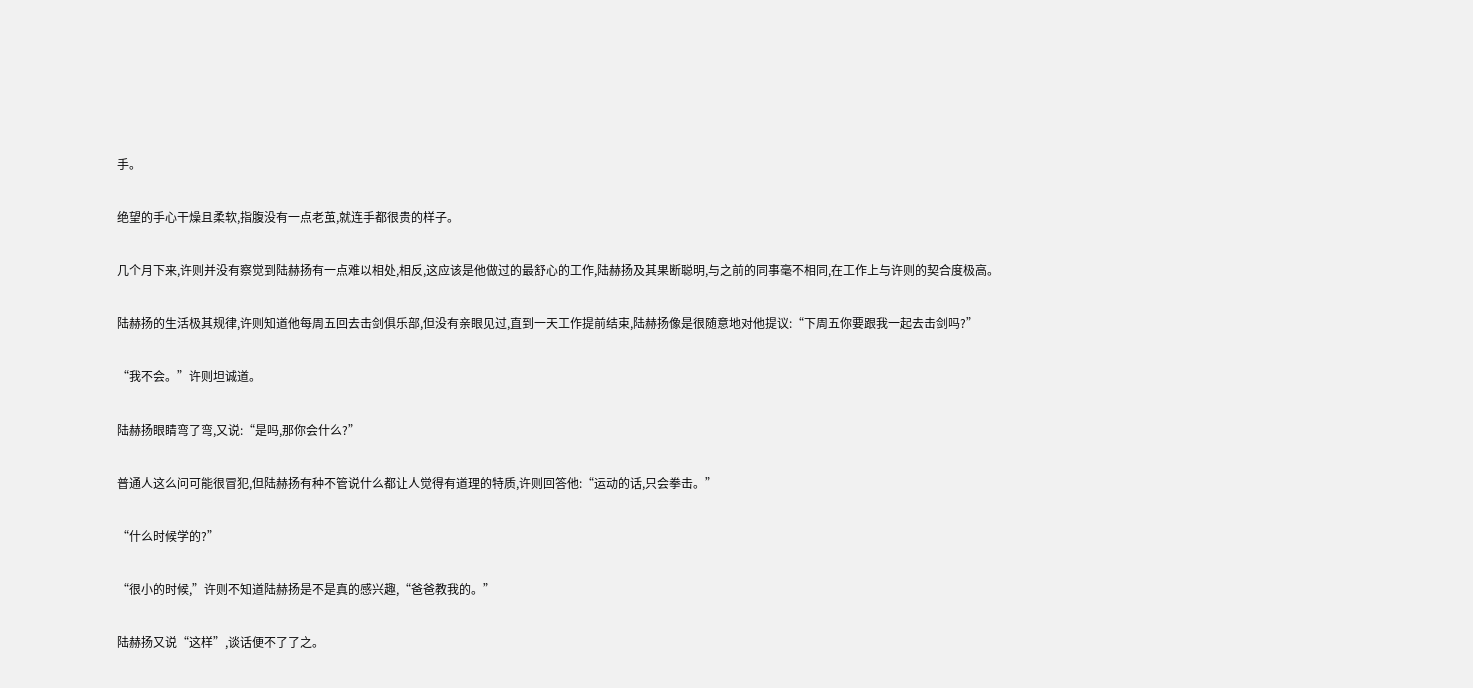手。

绝望的手心干燥且柔软,指腹没有一点老茧,就连手都很贵的样子。

几个月下来,许则并没有察觉到陆赫扬有一点难以相处,相反,这应该是他做过的最舒心的工作,陆赫扬及其果断聪明,与之前的同事毫不相同,在工作上与许则的契合度极高。

陆赫扬的生活极其规律,许则知道他每周五回去击剑俱乐部,但没有亲眼见过,直到一天工作提前结束,陆赫扬像是很随意地对他提议:“下周五你要跟我一起去击剑吗?”

“我不会。”许则坦诚道。

陆赫扬眼睛弯了弯,又说:“是吗,那你会什么?”

普通人这么问可能很冒犯,但陆赫扬有种不管说什么都让人觉得有道理的特质,许则回答他:“运动的话,只会拳击。”

“什么时候学的?”

“很小的时候,”许则不知道陆赫扬是不是真的感兴趣,“爸爸教我的。”

陆赫扬又说“这样”,谈话便不了了之。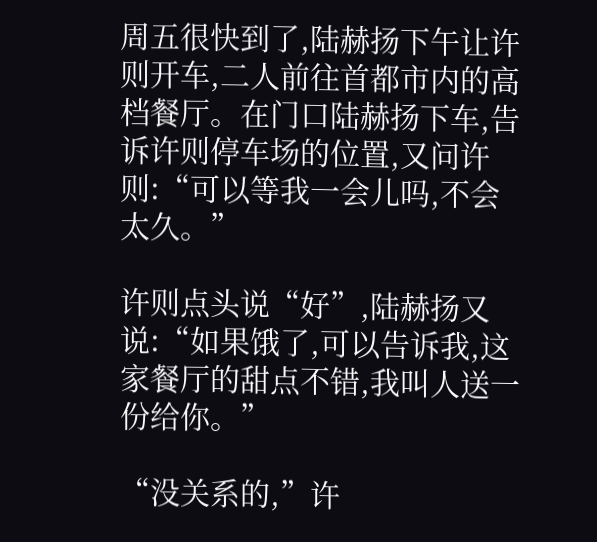周五很快到了,陆赫扬下午让许则开车,二人前往首都市内的高档餐厅。在门口陆赫扬下车,告诉许则停车场的位置,又问许则:“可以等我一会儿吗,不会太久。”

许则点头说“好”,陆赫扬又说:“如果饿了,可以告诉我,这家餐厅的甜点不错,我叫人送一份给你。”

“没关系的,”许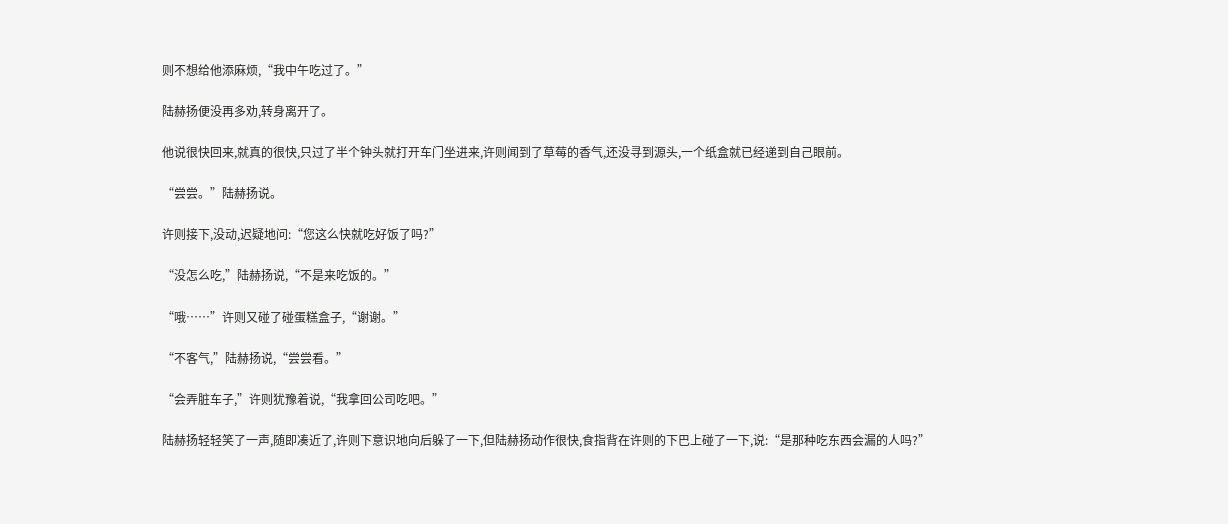则不想给他添麻烦,“我中午吃过了。”

陆赫扬便没再多劝,转身离开了。

他说很快回来,就真的很快,只过了半个钟头就打开车门坐进来,许则闻到了草莓的香气,还没寻到源头,一个纸盒就已经递到自己眼前。

“尝尝。”陆赫扬说。

许则接下,没动,迟疑地问:“您这么快就吃好饭了吗?”

“没怎么吃,”陆赫扬说,“不是来吃饭的。”

“哦……”许则又碰了碰蛋糕盒子,“谢谢。”

“不客气,”陆赫扬说,“尝尝看。”

“会弄脏车子,”许则犹豫着说,“我拿回公司吃吧。”

陆赫扬轻轻笑了一声,随即凑近了,许则下意识地向后躲了一下,但陆赫扬动作很快,食指背在许则的下巴上碰了一下,说:“是那种吃东西会漏的人吗?”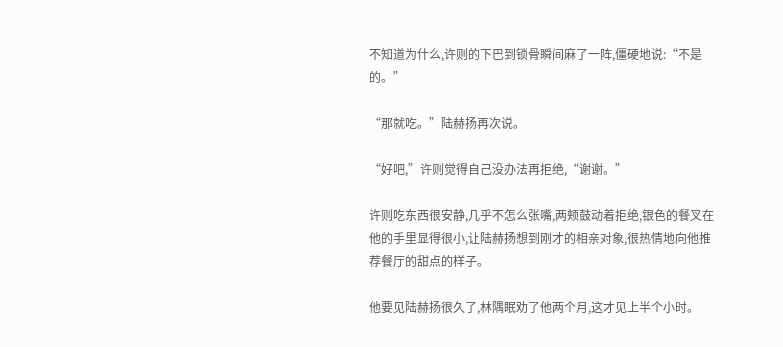不知道为什么,许则的下巴到锁骨瞬间麻了一阵,僵硬地说:“不是的。”

“那就吃。”陆赫扬再次说。

“好吧,”许则觉得自己没办法再拒绝,“谢谢。”

许则吃东西很安静,几乎不怎么张嘴,两颊鼓动着拒绝,银色的餐叉在他的手里显得很小,让陆赫扬想到刚才的相亲对象,很热情地向他推荐餐厅的甜点的样子。

他要见陆赫扬很久了,林隅眠劝了他两个月,这才见上半个小时。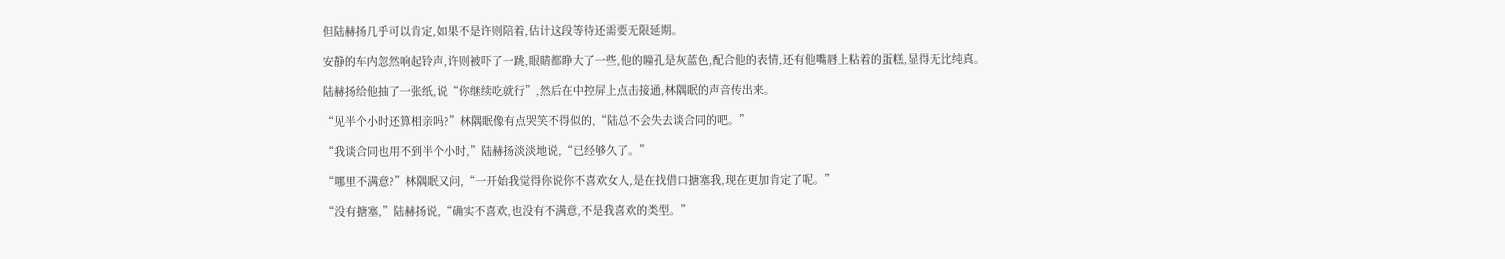但陆赫扬几乎可以肯定,如果不是许则陪着,估计这段等待还需要无限延期。

安静的车内忽然响起铃声,许则被吓了一跳,眼睛都睁大了一些,他的瞳孔是灰蓝色,配合他的表情,还有他嘴唇上粘着的蛋糕,显得无比纯真。

陆赫扬给他抽了一张纸,说“你继续吃就行”,然后在中控屏上点击接通,林隅眠的声音传出来。

“见半个小时还算相亲吗?”林隅眠像有点哭笑不得似的,“陆总不会失去谈合同的吧。”

“我谈合同也用不到半个小时,”陆赫扬淡淡地说,“已经够久了。”

“哪里不满意?”林隅眠又问,“一开始我觉得你说你不喜欢女人,是在找借口搪塞我,现在更加肯定了呢。”

“没有搪塞,”陆赫扬说,“确实不喜欢,也没有不满意,不是我喜欢的类型。”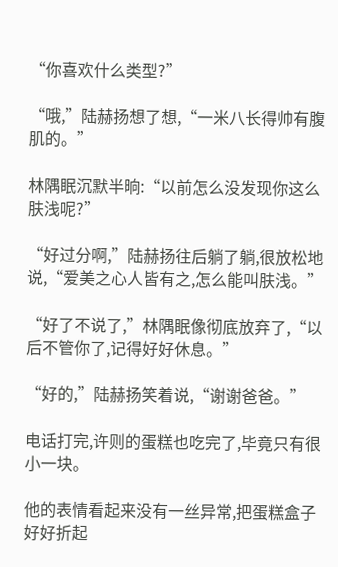“你喜欢什么类型?”

“哦,”陆赫扬想了想,“一米八长得帅有腹肌的。”

林隅眠沉默半晌:“以前怎么没发现你这么肤浅呢?”

“好过分啊,”陆赫扬往后躺了躺,很放松地说,“爱美之心人皆有之,怎么能叫肤浅。”

“好了不说了,”林隅眠像彻底放弃了,“以后不管你了,记得好好休息。”

“好的,”陆赫扬笑着说,“谢谢爸爸。”

电话打完,许则的蛋糕也吃完了,毕竟只有很小一块。

他的表情看起来没有一丝异常,把蛋糕盒子好好折起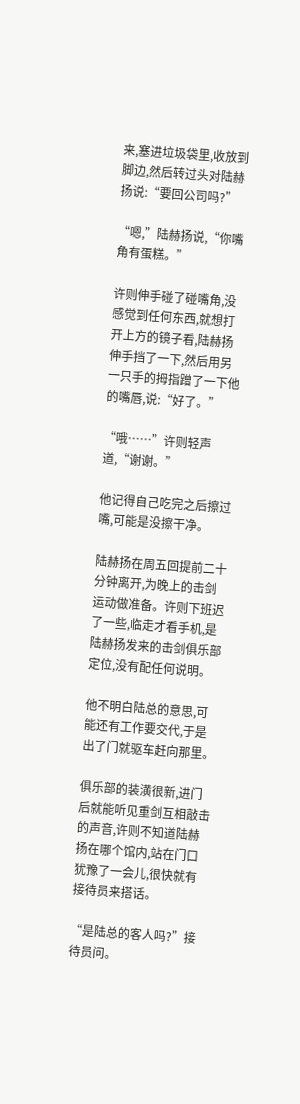来,塞进垃圾袋里,收放到脚边,然后转过头对陆赫扬说:“要回公司吗?”

“嗯,”陆赫扬说,“你嘴角有蛋糕。”

许则伸手碰了碰嘴角,没感觉到任何东西,就想打开上方的镜子看,陆赫扬伸手挡了一下,然后用另一只手的拇指蹭了一下他的嘴唇,说:“好了。”

“哦……”许则轻声道,“谢谢。”

他记得自己吃完之后擦过嘴,可能是没擦干净。

陆赫扬在周五回提前二十分钟离开,为晚上的击剑运动做准备。许则下班迟了一些,临走才看手机,是陆赫扬发来的击剑俱乐部定位,没有配任何说明。

他不明白陆总的意思,可能还有工作要交代,于是出了门就驱车赶向那里。

俱乐部的装潢很新,进门后就能听见重剑互相敲击的声音,许则不知道陆赫扬在哪个馆内,站在门口犹豫了一会儿,很快就有接待员来搭话。

“是陆总的客人吗?”接待员问。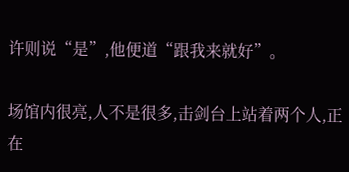许则说“是”,他便道“跟我来就好”。

场馆内很亮,人不是很多,击剑台上站着两个人,正在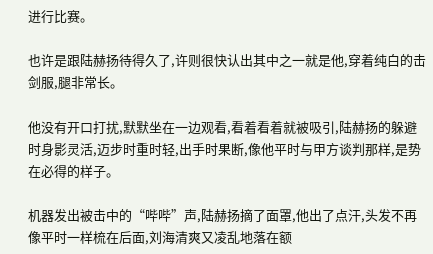进行比赛。

也许是跟陆赫扬待得久了,许则很快认出其中之一就是他,穿着纯白的击剑服,腿非常长。

他没有开口打扰,默默坐在一边观看,看着看着就被吸引,陆赫扬的躲避时身影灵活,迈步时重时轻,出手时果断,像他平时与甲方谈判那样,是势在必得的样子。

机器发出被击中的“哔哔”声,陆赫扬摘了面罩,他出了点汗,头发不再像平时一样梳在后面,刘海清爽又凌乱地落在额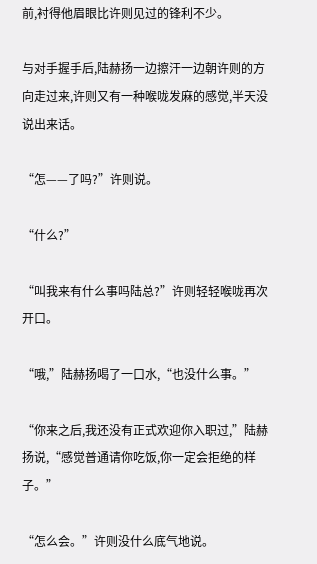前,衬得他眉眼比许则见过的锋利不少。

与对手握手后,陆赫扬一边擦汗一边朝许则的方向走过来,许则又有一种喉咙发麻的感觉,半天没说出来话。

“怎——了吗?”许则说。

“什么?”

“叫我来有什么事吗陆总?”许则轻轻喉咙再次开口。

“哦,”陆赫扬喝了一口水,“也没什么事。”

“你来之后,我还没有正式欢迎你入职过,”陆赫扬说,“感觉普通请你吃饭,你一定会拒绝的样子。”

“怎么会。”许则没什么底气地说。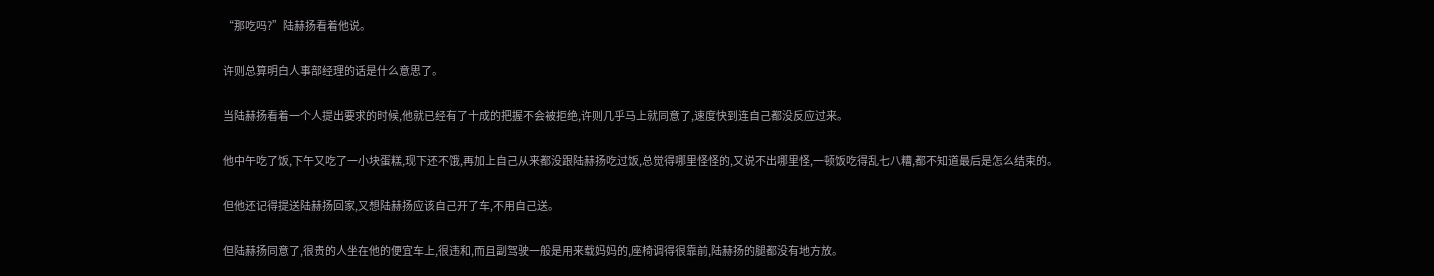“那吃吗?”陆赫扬看着他说。

许则总算明白人事部经理的话是什么意思了。

当陆赫扬看着一个人提出要求的时候,他就已经有了十成的把握不会被拒绝,许则几乎马上就同意了,速度快到连自己都没反应过来。

他中午吃了饭,下午又吃了一小块蛋糕,现下还不饿,再加上自己从来都没跟陆赫扬吃过饭,总觉得哪里怪怪的,又说不出哪里怪,一顿饭吃得乱七八糟,都不知道最后是怎么结束的。

但他还记得提送陆赫扬回家,又想陆赫扬应该自己开了车,不用自己送。

但陆赫扬同意了,很贵的人坐在他的便宜车上,很违和,而且副驾驶一般是用来载妈妈的,座椅调得很靠前,陆赫扬的腿都没有地方放。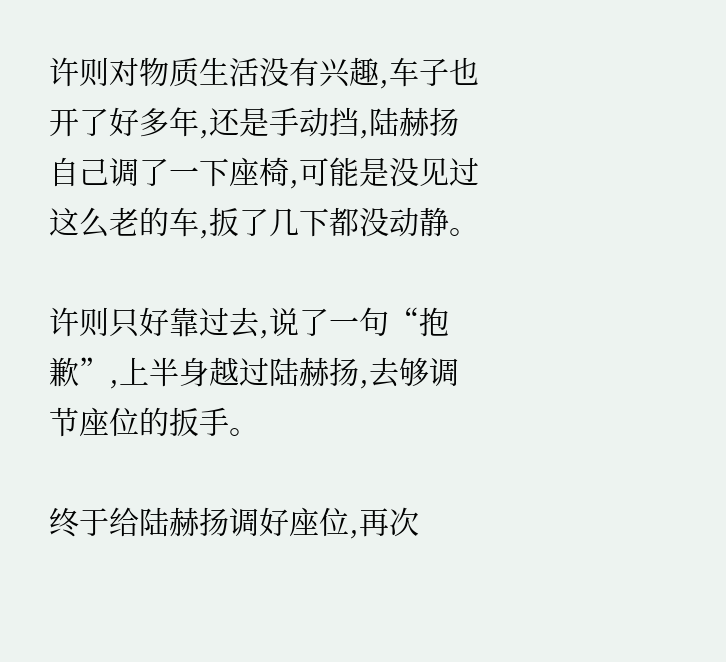许则对物质生活没有兴趣,车子也开了好多年,还是手动挡,陆赫扬自己调了一下座椅,可能是没见过这么老的车,扳了几下都没动静。

许则只好靠过去,说了一句“抱歉”,上半身越过陆赫扬,去够调节座位的扳手。

终于给陆赫扬调好座位,再次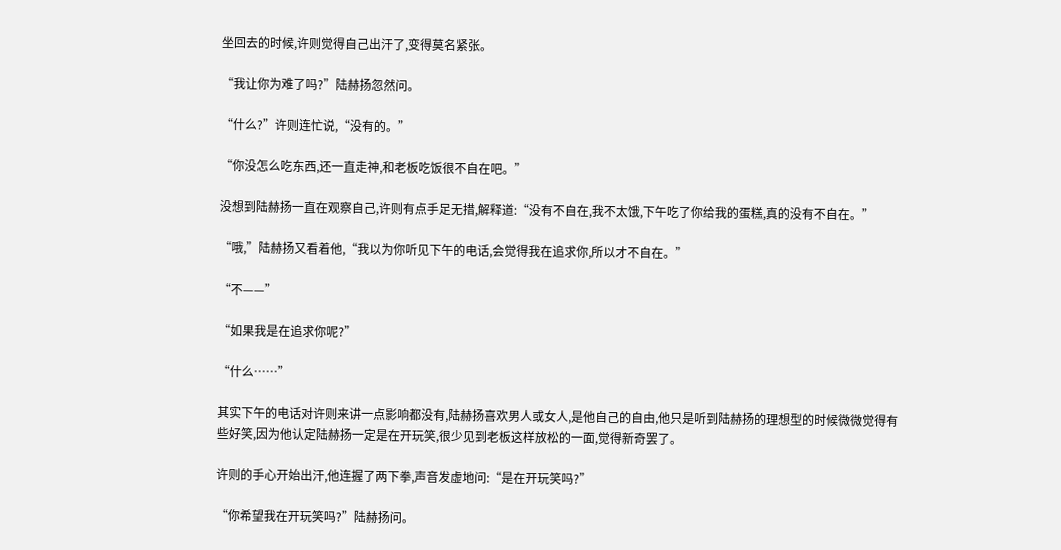坐回去的时候,许则觉得自己出汗了,变得莫名紧张。

“我让你为难了吗?”陆赫扬忽然问。

“什么?”许则连忙说,“没有的。”

“你没怎么吃东西,还一直走神,和老板吃饭很不自在吧。”

没想到陆赫扬一直在观察自己,许则有点手足无措,解释道:“没有不自在,我不太饿,下午吃了你给我的蛋糕,真的没有不自在。”

“哦,”陆赫扬又看着他,“我以为你听见下午的电话,会觉得我在追求你,所以才不自在。”

“不——”

“如果我是在追求你呢?”

“什么……”

其实下午的电话对许则来讲一点影响都没有,陆赫扬喜欢男人或女人,是他自己的自由,他只是听到陆赫扬的理想型的时候微微觉得有些好笑,因为他认定陆赫扬一定是在开玩笑,很少见到老板这样放松的一面,觉得新奇罢了。

许则的手心开始出汗,他连握了两下拳,声音发虚地问:“是在开玩笑吗?”

“你希望我在开玩笑吗?”陆赫扬问。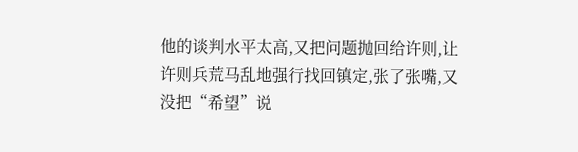他的谈判水平太高,又把问题抛回给许则,让许则兵荒马乱地强行找回镇定,张了张嘴,又没把“希望”说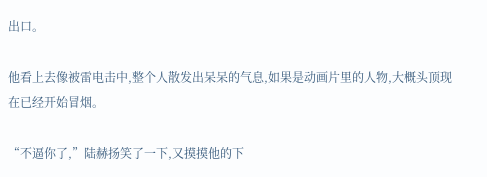出口。

他看上去像被雷电击中,整个人散发出呆呆的气息,如果是动画片里的人物,大概头顶现在已经开始冒烟。

“不逼你了,”陆赫扬笑了一下,又摸摸他的下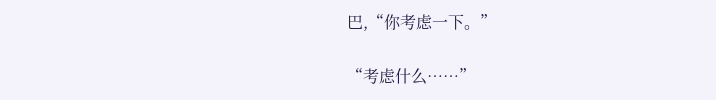巴,“你考虑一下。”

“考虑什么……”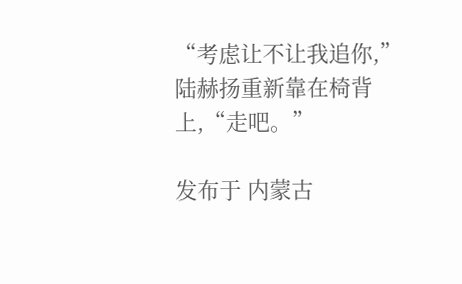“考虑让不让我追你,”陆赫扬重新靠在椅背上,“走吧。”

发布于 内蒙古